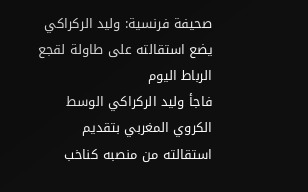صحيفة فرنسية: وليد الركراكي يضع استقالته على طاولة لقجع
الرباط اليوم
فاجأ وليد الركراكي الوسط الكروي المغربي بتقديم استقالته من منصبه كناخب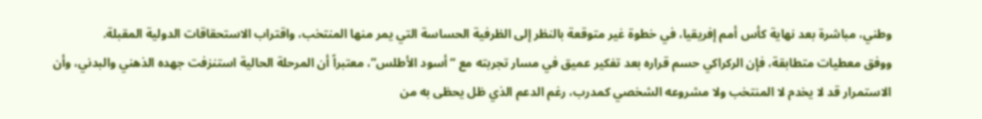وطني، مباشرة بعد نهاية كأس أمم إفريقيا، في خطوة غير متوقعة بالنظر إلى الظرفية الحساسة التي يمر منها المنتخب، واقتراب الاستحقاقات الدولية المقبلة.
ووفق معطيات متطابقة، فإن الركراكي حسم قراره بعد تفكير عميق في مسار تجربته مع “أسود الأطلس”، معتبراً أن المرحلة الحالية استنزفت جهده الذهني والبدني، وأن الاستمرار قد لا يخدم لا المنتخب ولا مشروعه الشخصي كمدرب، رغم الدعم الذي ظل يحظى به من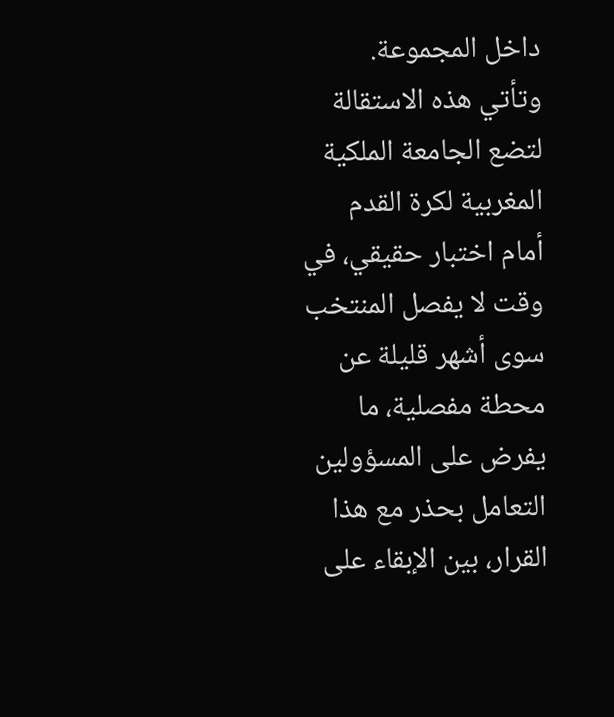داخل المجموعة.
وتأتي هذه الاستقالة لتضع الجامعة الملكية المغربية لكرة القدم أمام اختبار حقيقي، في وقت لا يفصل المنتخب سوى أشهر قليلة عن محطة مفصلية، ما يفرض على المسؤولين التعامل بحذر مع هذا القرار، بين الإبقاء على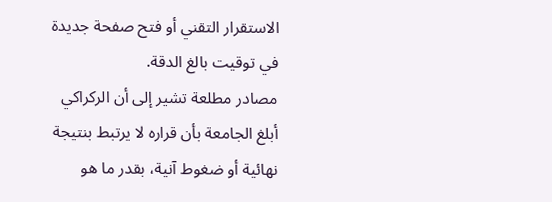الاستقرار التقني أو فتح صفحة جديدة في توقيت بالغ الدقة.
مصادر مطلعة تشير إلى أن الركراكي أبلغ الجامعة بأن قراره لا يرتبط بنتيجة نهائية أو ضغوط آنية، بقدر ما هو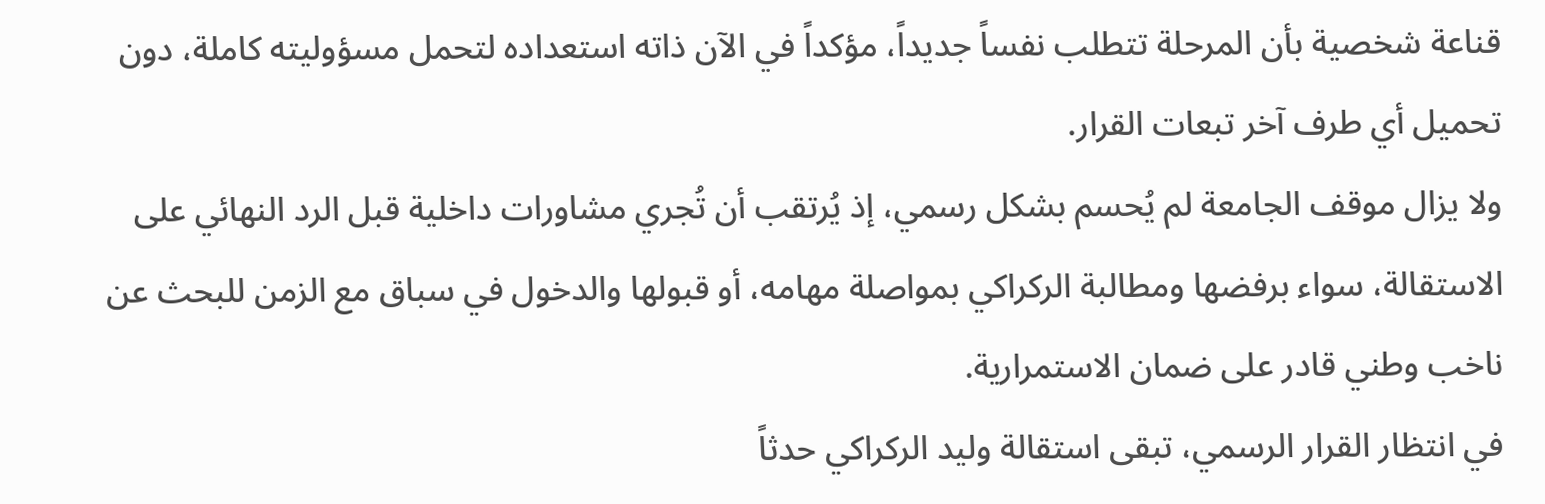قناعة شخصية بأن المرحلة تتطلب نفساً جديداً، مؤكداً في الآن ذاته استعداده لتحمل مسؤوليته كاملة، دون تحميل أي طرف آخر تبعات القرار.
ولا يزال موقف الجامعة لم يُحسم بشكل رسمي، إذ يُرتقب أن تُجري مشاورات داخلية قبل الرد النهائي على الاستقالة، سواء برفضها ومطالبة الركراكي بمواصلة مهامه، أو قبولها والدخول في سباق مع الزمن للبحث عن ناخب وطني قادر على ضمان الاستمرارية.
في انتظار القرار الرسمي، تبقى استقالة وليد الركراكي حدثاً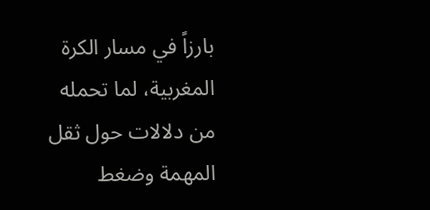بارزاً في مسار الكرة المغربية، لما تحمله من دلالات حول ثقل المهمة وضغط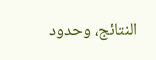النتائج، وحدود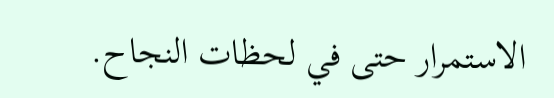الاستمرار حتى في لحظات النجاح.